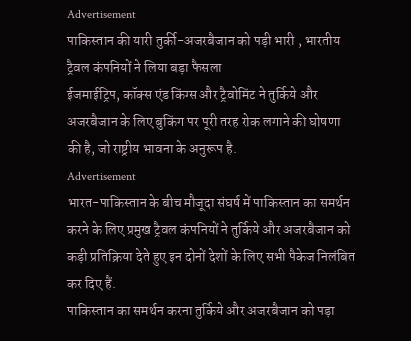Advertisement
पाकिस्तान की यारी तुर्की-अजरबैजान को पड़ी भारी , भारतीय ट्रैवल कंपनियों ने लिया बड़ा फैसला
ईजमाईट्रिप, कॉक्स एंड किंग्स और ट्रैवोमिंट ने तुर्किये और अजरबैजान के लिए बुकिंग पर पूरी तरह रोक लगाने की घोषणा की है, जो राष्ट्रीय भावना के अनुरूप है.
Advertisement
भारत-पाकिस्तान के बीच मौजूदा संघर्ष में पाकिस्तान का समर्थन करने के लिए प्रमुख ट्रैवल कंपनियों ने तुर्किये और अजरबैजान को कड़ी प्रतिक्रिया देते हुए इन दोनों देशों के लिए सभी पैकेज निलंबित कर दिए हैं.
पाकिस्तान का समर्थन करना तुर्किये और अजरबैजान को पड़ा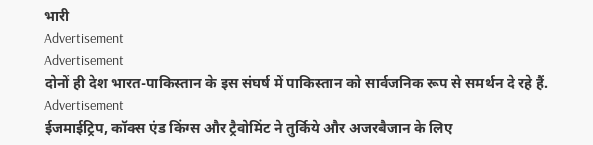भारी
Advertisement
Advertisement
दोनों ही देश भारत-पाकिस्तान के इस संघर्ष में पाकिस्तान को सार्वजनिक रूप से समर्थन दे रहे हैं.
Advertisement
ईजमाईट्रिप, कॉक्स एंड किंग्स और ट्रैवोमिंट ने तुर्किये और अजरबैजान के लिए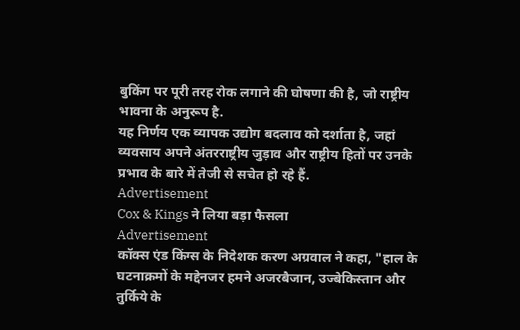बुकिंग पर पूरी तरह रोक लगाने की घोषणा की है, जो राष्ट्रीय भावना के अनुरूप है.
यह निर्णय एक व्यापक उद्योग बदलाव को दर्शाता है, जहां व्यवसाय अपने अंतरराष्ट्रीय जुड़ाव और राष्ट्रीय हितों पर उनके प्रभाव के बारे में तेजी से सचेत हो रहे हैं.
Advertisement
Cox & Kings ने लिया बड़ा फैसला
Advertisement
कॉक्स एंड किंग्स के निदेशक करण अग्रवाल ने कहा, "हाल के घटनाक्रमों के मद्देनजर हमने अजरबैजान, उज्बेकिस्तान और तुर्किये के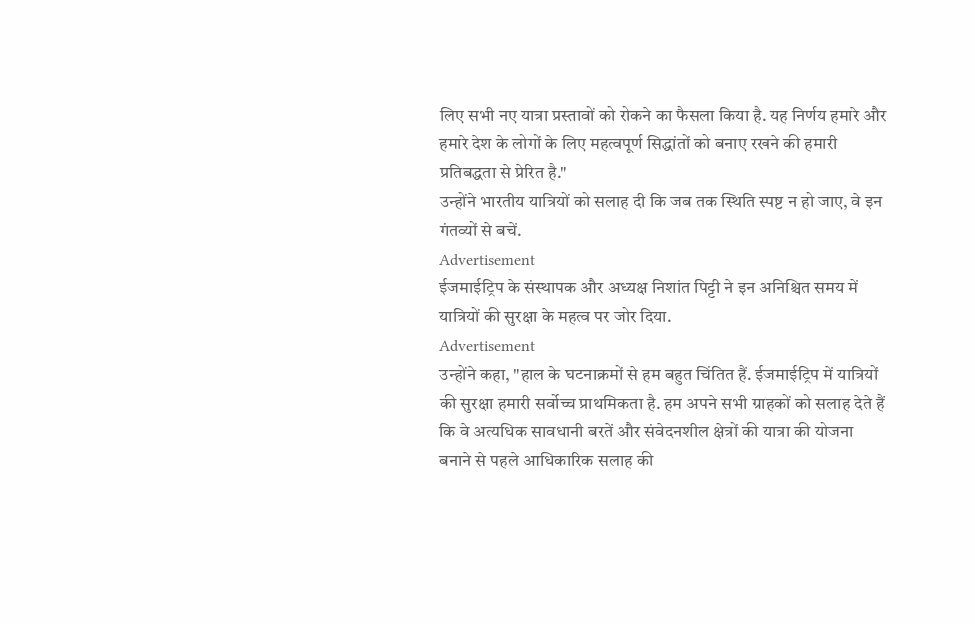लिए सभी नए यात्रा प्रस्तावों को रोकने का फैसला किया है. यह निर्णय हमारे और हमारे देश के लोगों के लिए महत्वपूर्ण सिद्धांतों को बनाए रखने की हमारी प्रतिबद्धता से प्रेरित है."
उन्होंने भारतीय यात्रियों को सलाह दी कि जब तक स्थिति स्पष्ट न हो जाए, वे इन गंतव्यों से बचें.
Advertisement
ईजमाईट्रिप के संस्थापक और अध्यक्ष निशांत पिट्टी ने इन अनिश्चित समय में यात्रियों की सुरक्षा के महत्व पर जोर दिया.
Advertisement
उन्होंने कहा, "हाल के घटनाक्रमों से हम बहुत चिंतित हैं. ईजमाईट्रिप में यात्रियों की सुरक्षा हमारी सर्वोच्च प्राथमिकता है. हम अपने सभी ग्राहकों को सलाह देते हैं कि वे अत्यधिक सावधानी बरतें और संवेदनशील क्षेत्रों की यात्रा की योजना बनाने से पहले आधिकारिक सलाह की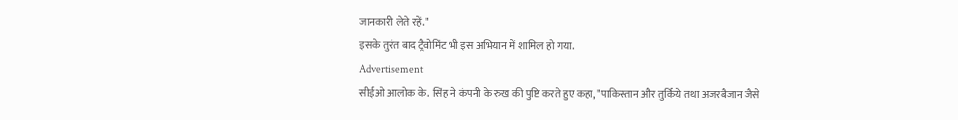जानकारी लेते रहें."
इसके तुरंत बाद ट्रैवोमिंट भी इस अभियान में शामिल हो गया.
Advertisement
सीईओ आलोक के. सिंह ने कंपनी के रुख की पुष्टि करते हुए कहा, "पाकिस्तान और तुर्किये तथा अजरबैजान जैसे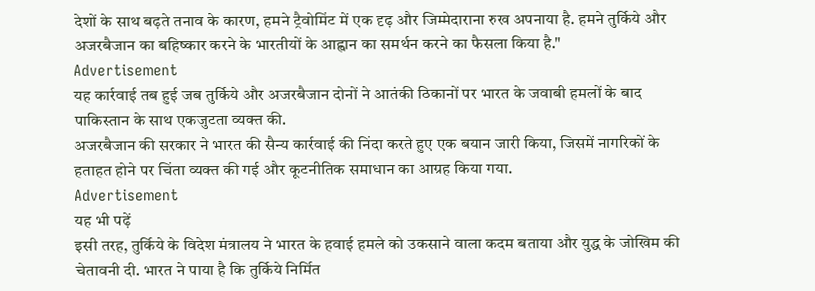देशों के साथ बढ़ते तनाव के कारण, हमने ट्रैवोमिंट में एक दृढ़ और जिम्मेदाराना रुख अपनाया है. हमने तुर्किये और अजरबैजान का बहिष्कार करने के भारतीयों के आह्वान का समर्थन करने का फैसला किया है."
Advertisement
यह कार्रवाई तब हुई जब तुर्किये और अजरबैजान दोनों ने आतंकी ठिकानों पर भारत के जवाबी हमलों के बाद पाकिस्तान के साथ एकजुटता व्यक्त की.
अजरबैजान की सरकार ने भारत की सैन्य कार्रवाई की निंदा करते हुए एक बयान जारी किया, जिसमें नागरिकों के हताहत होने पर चिंता व्यक्त की गई और कूटनीतिक समाधान का आग्रह किया गया.
Advertisement
यह भी पढ़ें
इसी तरह, तुर्किये के विदेश मंत्रालय ने भारत के हवाई हमले को उकसाने वाला कदम बताया और युद्ध के जोखिम की चेतावनी दी. भारत ने पाया है कि तुर्किये निर्मित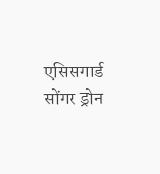एसिसगार्ड सोंगर ड्रोन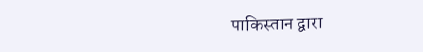पाकिस्तान द्वारा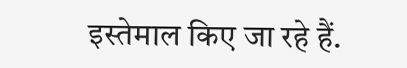इस्तेमाल किए जा रहे हैं.